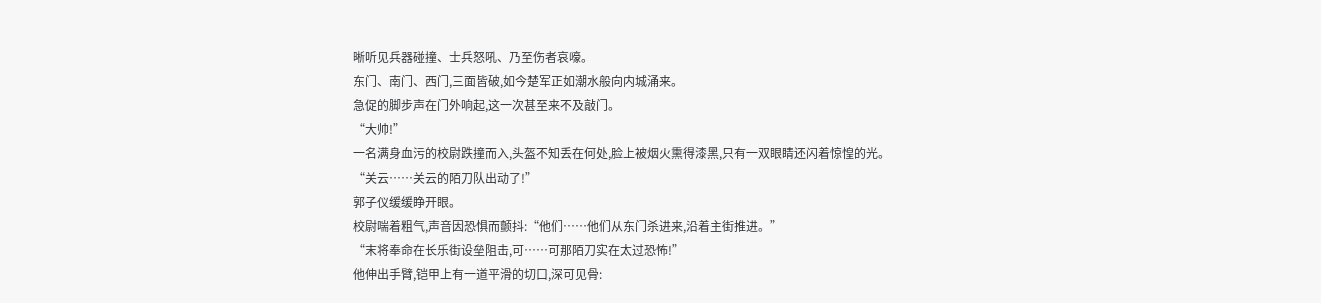晰听见兵器碰撞、士兵怒吼、乃至伤者哀嚎。
东门、南门、西门,三面皆破,如今楚军正如潮水般向内城涌来。
急促的脚步声在门外响起,这一次甚至来不及敲门。
“大帅!”
一名满身血污的校尉跌撞而入,头盔不知丢在何处,脸上被烟火熏得漆黑,只有一双眼睛还闪着惊惶的光。
“关云……关云的陌刀队出动了!”
郭子仪缓缓睁开眼。
校尉喘着粗气,声音因恐惧而颤抖:“他们……他们从东门杀进来,沿着主街推进。”
“末将奉命在长乐街设垒阻击,可……可那陌刀实在太过恐怖!”
他伸出手臂,铠甲上有一道平滑的切口,深可见骨: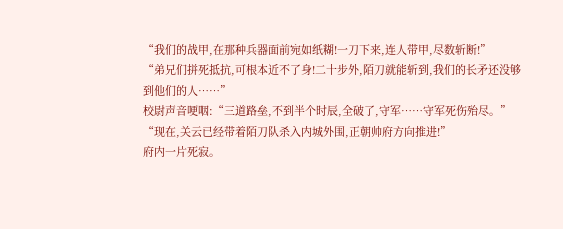“我们的战甲,在那种兵器面前宛如纸糊!一刀下来,连人带甲,尽数斩断!”
“弟兄们拼死抵抗,可根本近不了身!二十步外,陌刀就能斩到,我们的长矛还没够到他们的人……”
校尉声音哽咽:“三道路垒,不到半个时辰,全破了,守军……守军死伤殆尽。”
“现在,关云已经带着陌刀队杀入内城外围,正朝帅府方向推进!”
府内一片死寂。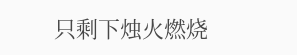只剩下烛火燃烧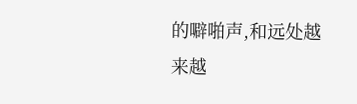的噼啪声,和远处越来越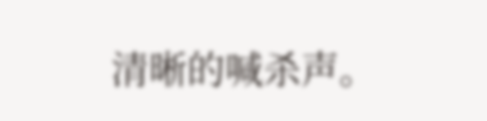清晰的喊杀声。